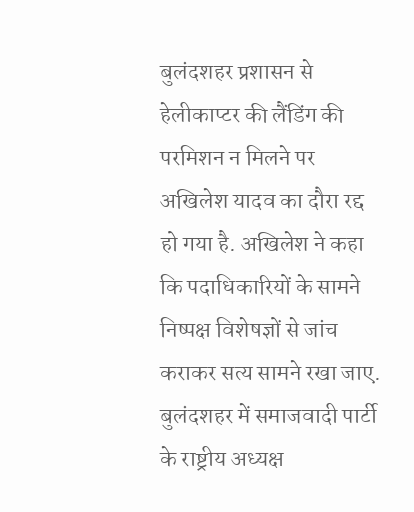बुलंदशहर प्रशासन से हेलीकाप्टर की लैंडिंग की परमिशन न मिलने पर अखिलेश यादव का दौरा रद्द हो गया है. अखिलेश ने कहा कि पदाधिकारियों के सामने निष्पक्ष विशेषज्ञों से जांच कराकर सत्य सामने रखा जाए.
बुलंदशहर में समाजवादी पार्टी के राष्ट्रीय अध्यक्ष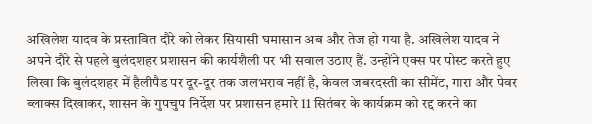अखिलेश यादव के प्रस्तावित दौरे को लेकर सियासी घमासान अब और तेज हो गया है. अखिलेश यादव ने अपने दौरे से पहले बुलंदशहर प्रशासन की कार्यशैली पर भी सवाल उठाए हैं. उन्होंने एक्स पर पोस्ट करते हुए लिखा कि बुलंदशहर में हैलीपैड पर दूर-दूर तक जलभराव नहीं है, केवल जबरदस्ती का सीमेंट, गारा और पेवर ब्लाक्स दिखाकर, शासन के गुपचुप निर्देश पर प्रशासन हमारे 11 सितंबर के कार्यक्रम को रद्द करने का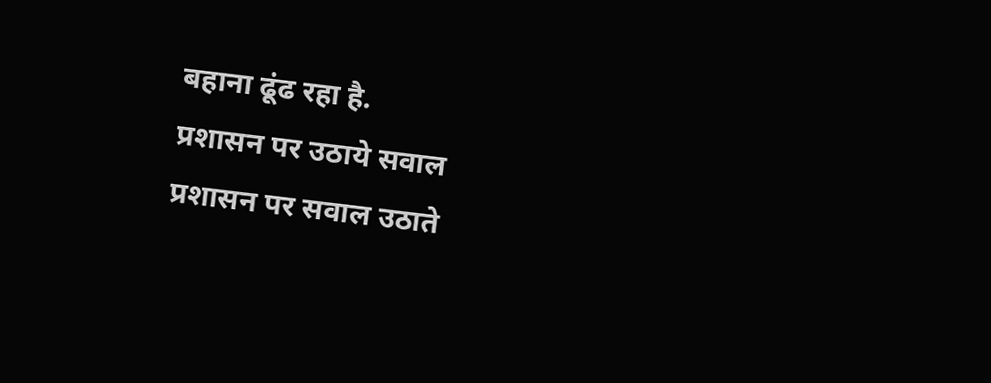बहाना ढूंढ रहा है.
प्रशासन पर उठाये सवाल
प्रशासन पर सवाल उठाते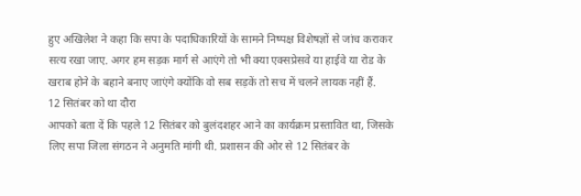हुए अखिलेश ने कहा कि सपा के पदाधिकारियों के सामने निष्पक्ष विशेषज्ञों से जांच कराकर सत्य रखा जाए. अगर हम सड़क मार्ग से आएंगे तो भी क्या एक्सप्रेसवे या हाईवे या रोड के खराब होने के बहाने बनाए जाएंगे क्योंकि वो सब सड़कें तो सच में चलने लायक नहीं हैं.
12 सितंबर को था दौरा
आपको बता दें कि पहले 12 सितंबर को बुलंदशहर आने का कार्यक्रम प्रस्तावित था, जिसके लिए सपा जिला संगठन ने अनुमति मांगी थी. प्रशासन की ओर से 12 सितंबर के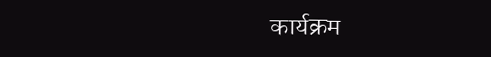कार्यक्रम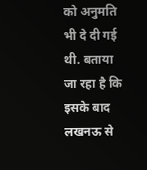को अनुमति भी दे दी गई थी. बताया जा रहा है कि इसके बाद लखनऊ से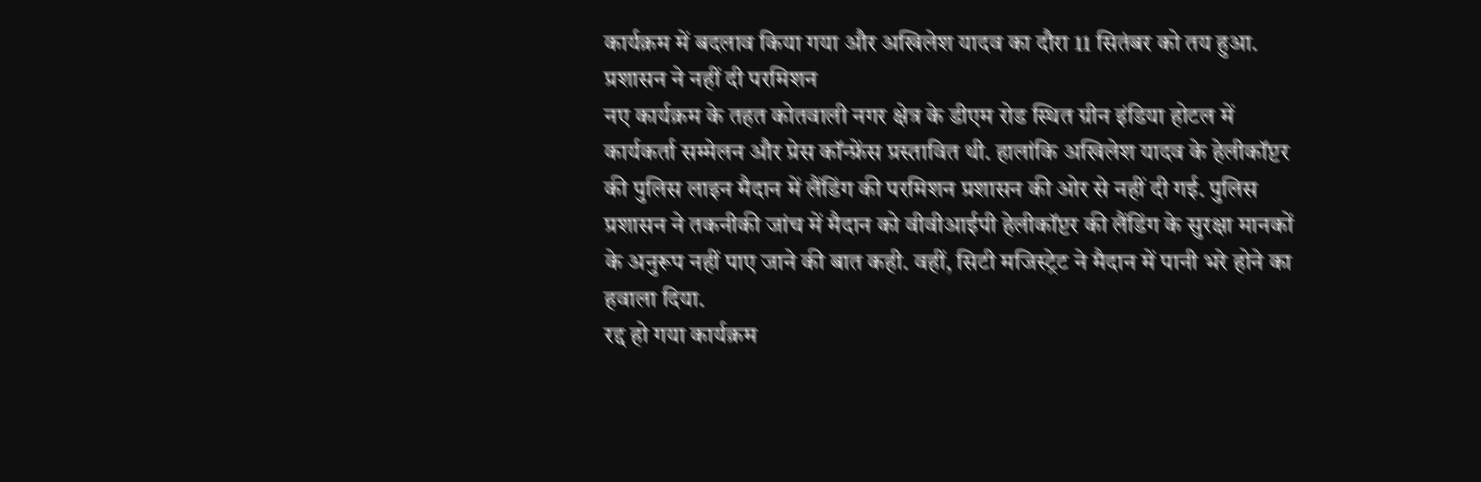कार्यक्रम में बदलाव किया गया और अखिलेश यादव का दौरा 11 सितंबर को तय हुआ.
प्रशासन ने नहीं दी परमिशन
नए कार्यक्रम के तहत कोतवाली नगर क्षेत्र के डीएम रोड स्थित ग्रीन इंडिया होटल में कार्यकर्ता सम्मेलन और प्रेस कॉन्फ्रेंस प्रस्तावित थी. हालांकि अखिलेश यादव के हेलीकॉप्टर की पुलिस लाइन मैदान में लैंडिंग की परमिशन प्रशासन की ओर से नहीं दी गई. पुलिस प्रशासन ने तकनीकी जांच में मैदान को वीवीआईपी हेलीकॉप्टर की लैंडिंग के सुरक्षा मानकों के अनुरूप नहीं पाए जाने की बात कही. वहीं, सिटी मजिस्ट्रेट ने मैदान में पानी भरे होने का हवाला दिया.
रद्द हो गया कार्यक्रम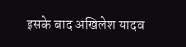इसके बाद अखिलेश यादव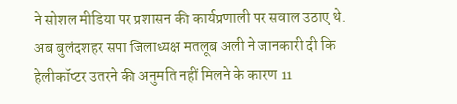ने सोशल मीडिया पर प्रशासन की कार्यप्रणाली पर सवाल उठाए थे. अब बुलंदशहर सपा जिलाध्यक्ष मतलूब अली ने जानकारी दी कि हेलीकॉप्टर उतरने की अनुमति नहीं मिलने के कारण 11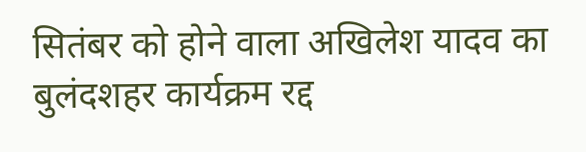सितंबर को होने वाला अखिलेश यादव का बुलंदशहर कार्यक्रम रद्द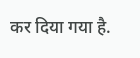कर दिया गया है.